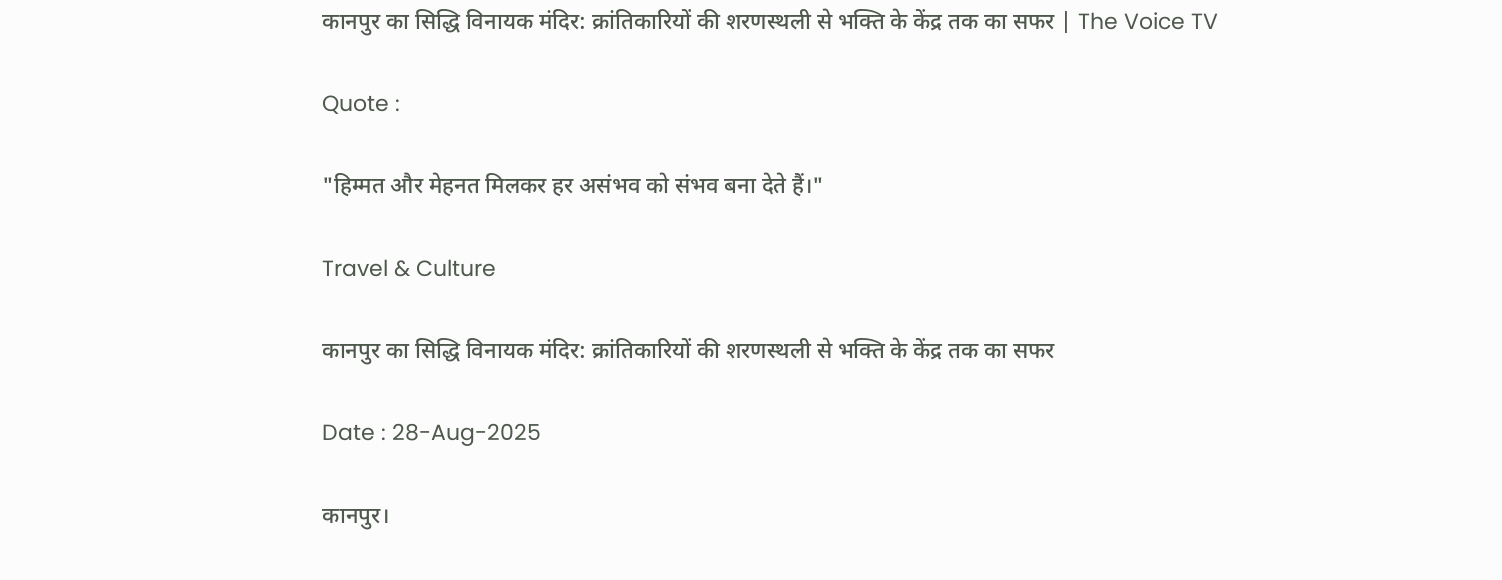कानपुर का सिद्धि विनायक मंदिर: क्रांतिकारियों की शरणस्थली से भक्ति के केंद्र तक का सफर | The Voice TV

Quote :

"हिम्मत और मेहनत मिलकर हर असंभव को संभव बना देते हैं।"

Travel & Culture

कानपुर का सिद्धि विनायक मंदिर: क्रांतिकारियों की शरणस्थली से भक्ति के केंद्र तक का सफर

Date : 28-Aug-2025

कानपुर।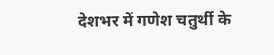देशभर में गणेश चतुर्थी के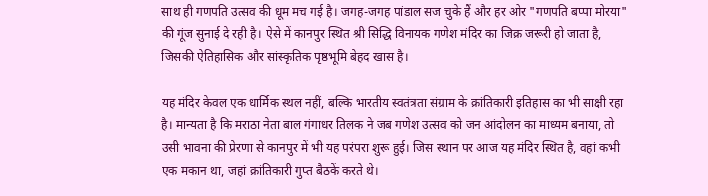साथ ही गणपति उत्सव की धूम मच गई है। जगह-जगह पांडाल सज चुके हैं और हर ओर "गणपति बप्पा मोरया" की गूंज सुनाई दे रही है। ऐसे में कानपुर स्थित श्री सिद्धि विनायक गणेश मंदिर का जिक्र जरूरी हो जाता है, जिसकी ऐतिहासिक और सांस्कृतिक पृष्ठभूमि बेहद खास है।

यह मंदिर केवल एक धार्मिक स्थल नहीं, बल्कि भारतीय स्वतंत्रता संग्राम के क्रांतिकारी इतिहास का भी साक्षी रहा है। मान्यता है कि मराठा नेता बाल गंगाधर तिलक ने जब गणेश उत्सव को जन आंदोलन का माध्यम बनाया, तो उसी भावना की प्रेरणा से कानपुर में भी यह परंपरा शुरू हुई। जिस स्थान पर आज यह मंदिर स्थित है, वहां कभी एक मकान था, जहां क्रांतिकारी गुप्त बैठकें करते थे।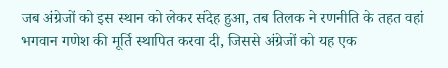जब अंग्रेजों को इस स्थान को लेकर संदेह हुआ, तब तिलक ने रणनीति के तहत वहां भगवान गणेश की मूर्ति स्थापित करवा दी, जिससे अंग्रेजों को यह एक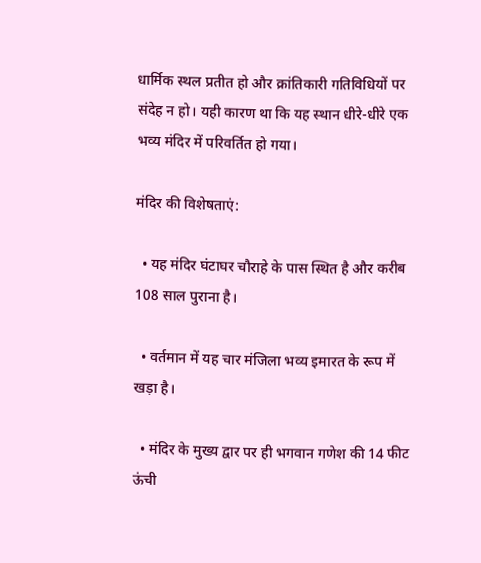धार्मिक स्थल प्रतीत हो और क्रांतिकारी गतिविधियों पर संदेह न हो। यही कारण था कि यह स्थान धीरे-धीरे एक भव्य मंदिर में परिवर्तित हो गया।

मंदिर की विशेषताएं:

  • यह मंदिर घंटाघर चौराहे के पास स्थित है और करीब 108 साल पुराना है।

  • वर्तमान में यह चार मंजिला भव्य इमारत के रूप में खड़ा है।

  • मंदिर के मुख्य द्वार पर ही भगवान गणेश की 14 फीट ऊंची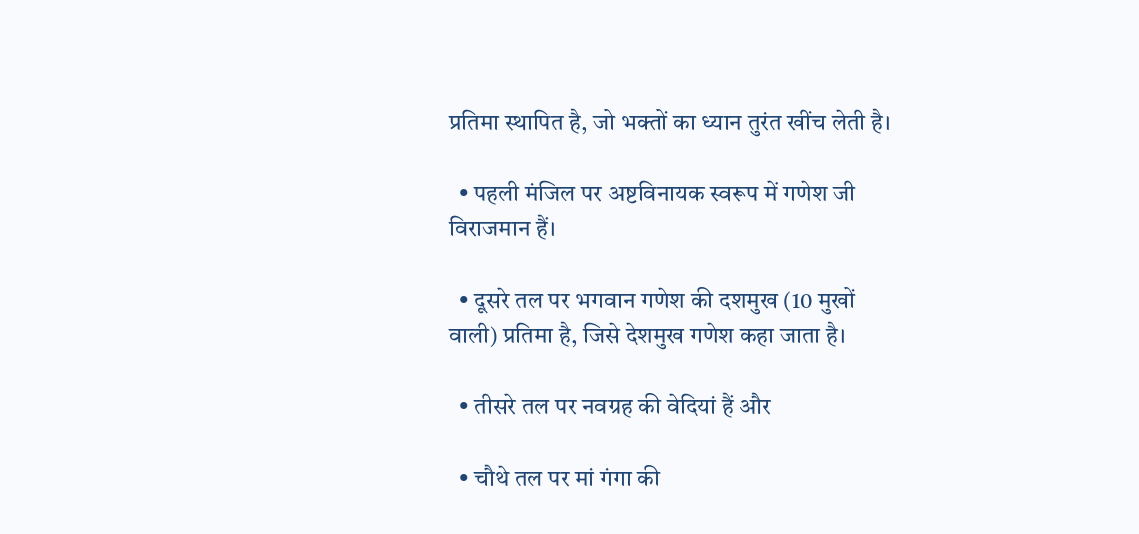प्रतिमा स्थापित है, जो भक्तों का ध्यान तुरंत खींच लेती है।

  • पहली मंजिल पर अष्टविनायक स्वरूप में गणेश जी विराजमान हैं।

  • दूसरे तल पर भगवान गणेश की दशमुख (10 मुखों वाली) प्रतिमा है, जिसे देशमुख गणेश कहा जाता है।

  • तीसरे तल पर नवग्रह की वेदियां हैं और

  • चौथे तल पर मां गंगा की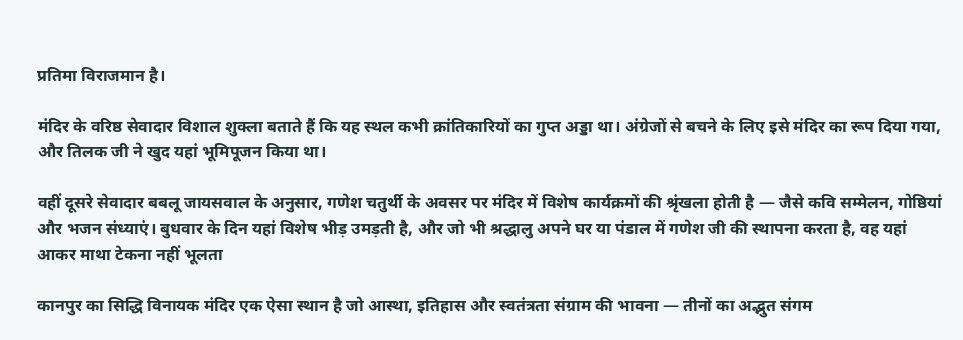प्रतिमा विराजमान है।

मंदिर के वरिष्ठ सेवादार विशाल शुक्ला बताते हैं कि यह स्थल कभी क्रांतिकारियों का गुप्त अड्डा था। अंग्रेजों से बचने के लिए इसे मंदिर का रूप दिया गया, और तिलक जी ने खुद यहां भूमिपूजन किया था।

वहीं दूसरे सेवादार बबलू जायसवाल के अनुसार, गणेश चतुर्थी के अवसर पर मंदिर में विशेष कार्यक्रमों की श्रृंखला होती है — जैसे कवि सम्मेलन, गोष्ठियां और भजन संध्याएं। बुधवार के दिन यहां विशेष भीड़ उमड़ती है, और जो भी श्रद्धालु अपने घर या पंडाल में गणेश जी की स्थापना करता है, वह यहां आकर माथा टेकना नहीं भूलता

कानपुर का सिद्धि विनायक मंदिर एक ऐसा स्थान है जो आस्था, इतिहास और स्वतंत्रता संग्राम की भावना — तीनों का अद्भुत संगम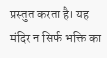प्रस्तुत करता है। यह मंदिर न सिर्फ भक्ति का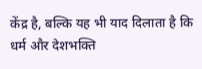केंद्र है, बल्कि यह भी याद दिलाता है कि धर्म और देशभक्ति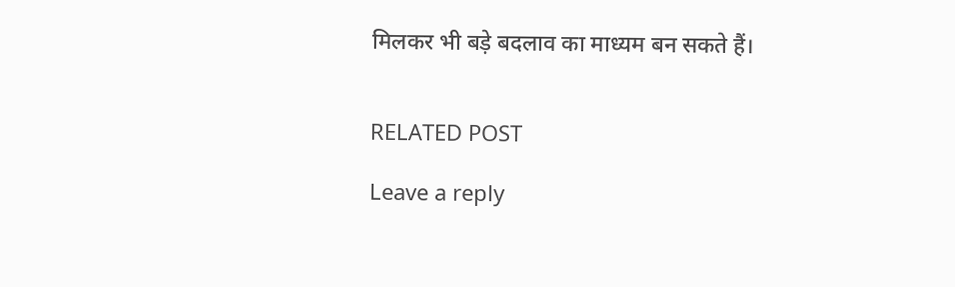मिलकर भी बड़े बदलाव का माध्यम बन सकते हैं।


RELATED POST

Leave a reply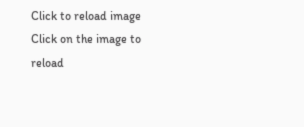Click to reload image
Click on the image to reload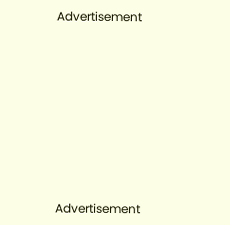Advertisement









Advertisement